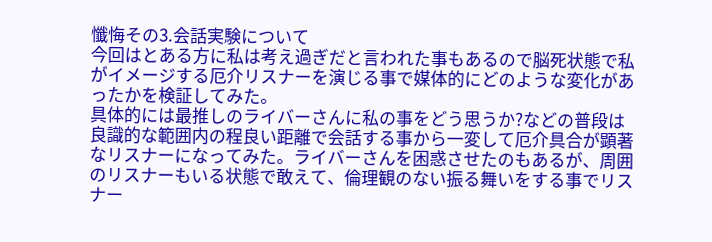懺悔その3.会話実験について
今回はとある方に私は考え過ぎだと言われた事もあるので脳死状態で私がイメージする厄介リスナーを演じる事で媒体的にどのような変化があったかを検証してみた。
具体的には最推しのライバーさんに私の事をどう思うか?などの普段は良識的な範囲内の程良い距離で会話する事から一変して厄介具合が顕著なリスナーになってみた。ライバーさんを困惑させたのもあるが、周囲のリスナーもいる状態で敢えて、倫理観のない振る舞いをする事でリスナー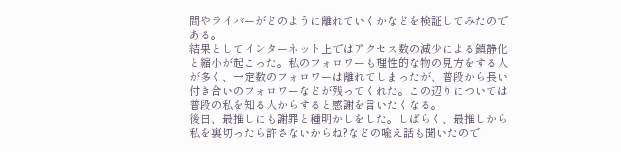間やライバーがどのように離れていくかなどを検証してみたのである。
結果としてインターネット上ではアクセス数の減少による鎮静化と縮小が起こった。私のフォロワーも理性的な物の見方をする人が多く、一定数のフォロワーは離れてしまったが、普段から長い付き合いのフォロワーなどが残ってくれた。この辺りについては普段の私を知る人からすると感謝を言いたくなる。
後日、最推しにも謝罪と種明かしをした。しばらく、最推しから私を裏切ったら許さないからね?などの喩え話も聞いたので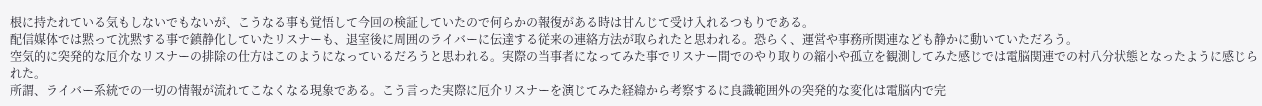根に持たれている気もしないでもないが、こうなる事も覚悟して今回の検証していたので何らかの報復がある時は甘んじて受け入れるつもりである。
配信媒体では黙って沈黙する事で鎮静化していたリスナーも、退室後に周囲のライバーに伝達する従来の連絡方法が取られたと思われる。恐らく、運営や事務所関連なども静かに動いていただろう。
空気的に突発的な厄介なリスナーの排除の仕方はこのようになっているだろうと思われる。実際の当事者になってみた事でリスナー間でのやり取りの縮小や孤立を観測してみた感じでは電脳関連での村八分状態となったように感じられた。
所謂、ライバー系統での一切の情報が流れてこなくなる現象である。こう言った実際に厄介リスナーを演じてみた経緯から考察するに良識範囲外の突発的な変化は電脳内で完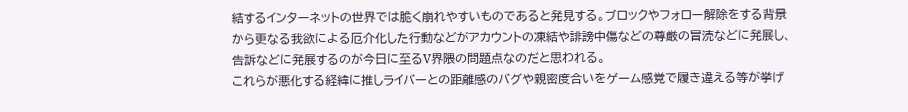結するインターネットの世界では脆く崩れやすいものであると発見する。ブロックやフォロー解除をする背景から更なる我欲による厄介化した行動などがアカウントの凍結や誹謗中傷などの尊厳の冒涜などに発展し、告訴などに発展するのが今日に至るV界隈の問題点なのだと思われる。
これらが悪化する経緯に推しライバーとの距離感のバグや親密度合いをゲーム感覚で履き違える等が挙げ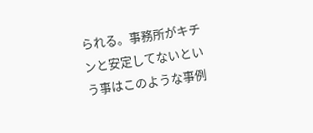られる。事務所がキチンと安定してないという事はこのような事例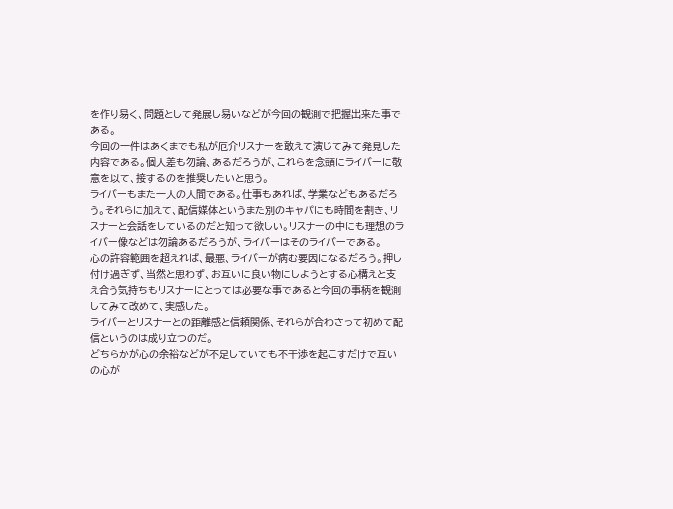を作り易く、問題として発展し易いなどが今回の観測で把握出来た事である。
今回の一件はあくまでも私が厄介リスナーを敢えて演じてみて発見した内容である。個人差も勿論、あるだろうが、これらを念頭にライバーに敬意を以て、接するのを推奨したいと思う。
ライバーもまた一人の人間である。仕事もあれば、学業などもあるだろう。それらに加えて、配信媒体というまた別のキャパにも時間を割き、リスナーと会話をしているのだと知って欲しい。リスナーの中にも理想のライバー像などは勿論あるだろうが、ライバーはそのライバーである。
心の許容範囲を超えれば、最悪、ライバーが病む要因になるだろう。押し付け過ぎず、当然と思わず、お互いに良い物にしようとする心構えと支え合う気持ちもリスナーにとっては必要な事であると今回の事柄を観測してみて改めて、実感した。
ライバーとリスナーとの距離感と信頼関係、それらが合わさって初めて配信というのは成り立つのだ。
どちらかが心の余裕などが不足していても不干渉を起こすだけで互いの心が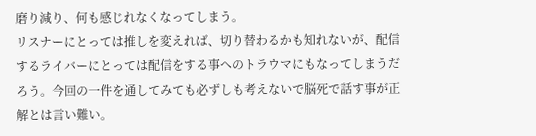磨り減り、何も感じれなくなってしまう。
リスナーにとっては推しを変えれば、切り替わるかも知れないが、配信するライバーにとっては配信をする事へのトラウマにもなってしまうだろう。今回の一件を通してみても必ずしも考えないで脳死で話す事が正解とは言い難い。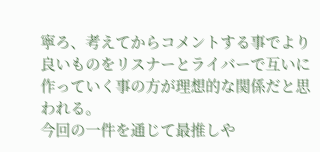寧ろ、考えてからコメントする事でより良いものをリスナーとライバーで互いに作っていく事の方が理想的な関係だと思われる。
今回の一件を通じて最推しや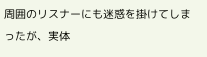周囲のリスナーにも迷惑を掛けてしまったが、実体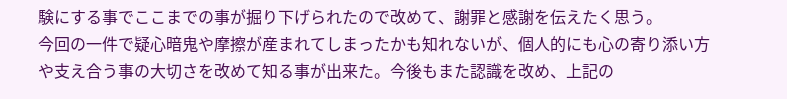験にする事でここまでの事が掘り下げられたので改めて、謝罪と感謝を伝えたく思う。
今回の一件で疑心暗鬼や摩擦が産まれてしまったかも知れないが、個人的にも心の寄り添い方や支え合う事の大切さを改めて知る事が出来た。今後もまた認識を改め、上記の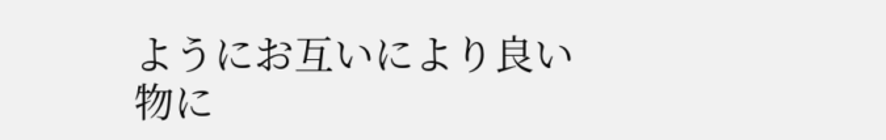ようにお互いにより良い物に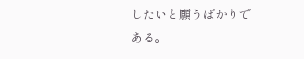したいと願うばかりである。